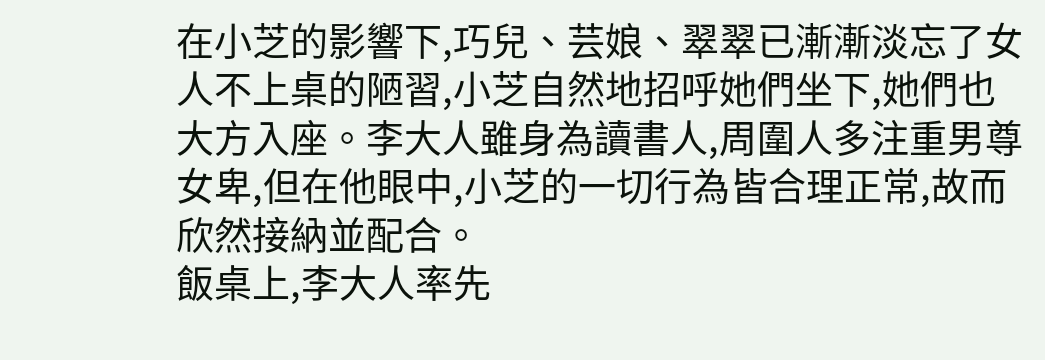在小芝的影響下,巧兒、芸娘、翠翠已漸漸淡忘了女人不上桌的陋習,小芝自然地招呼她們坐下,她們也大方入座。李大人雖身為讀書人,周圍人多注重男尊女卑,但在他眼中,小芝的一切行為皆合理正常,故而欣然接納並配合。
飯桌上,李大人率先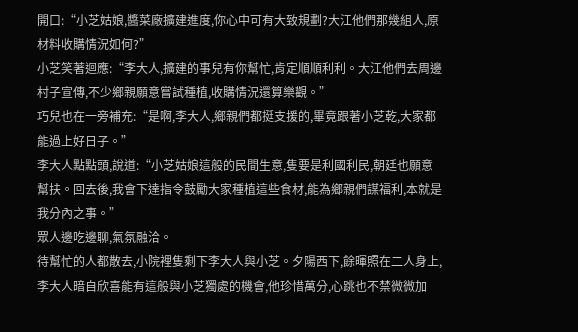開口:“小芝姑娘,醬菜廠擴建進度,你心中可有大致規劃?大江他們那幾組人,原材料收購情況如何?”
小芝笑著迴應:“李大人,擴建的事兒有你幫忙,肯定順順利利。大江他們去周邊村子宣傳,不少鄉親願意嘗試種植,收購情況還算樂觀。”
巧兒也在一旁補充:“是啊,李大人,鄉親們都挺支援的,畢竟跟著小芝乾,大家都能過上好日子。”
李大人點點頭,說道:“小芝姑娘這般的民間生意,隻要是利國利民,朝廷也願意幫扶。回去後,我會下達指令鼓勵大家種植這些食材,能為鄉親們謀福利,本就是我分內之事。”
眾人邊吃邊聊,氣氛融洽。
待幫忙的人都散去,小院裡隻剩下李大人與小芝。夕陽西下,餘暉照在二人身上,李大人暗自欣喜能有這般與小芝獨處的機會,他珍惜萬分,心跳也不禁微微加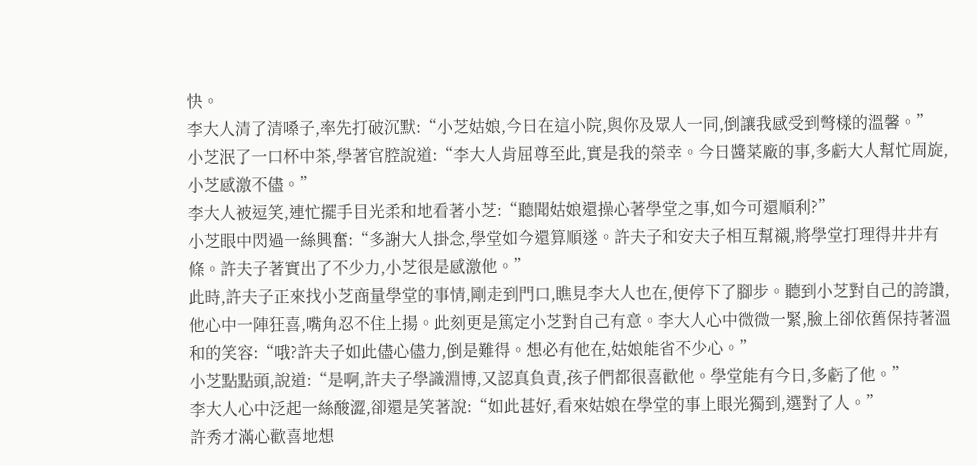快。
李大人清了清嗓子,率先打破沉默:“小芝姑娘,今日在這小院,與你及眾人一同,倒讓我感受到彆樣的溫馨。”
小芝泯了一口杯中茶,學著官腔說道:“李大人肯屈尊至此,實是我的榮幸。今日醬菜廠的事,多虧大人幫忙周旋,小芝感激不儘。”
李大人被逗笑,連忙擺手目光柔和地看著小芝:“聽聞姑娘還操心著學堂之事,如今可還順利?”
小芝眼中閃過一絲興奮:“多謝大人掛念,學堂如今還算順遂。許夫子和安夫子相互幫襯,將學堂打理得井井有條。許夫子著實出了不少力,小芝很是感激他。”
此時,許夫子正來找小芝商量學堂的事情,剛走到門口,瞧見李大人也在,便停下了腳步。聽到小芝對自己的誇讚,他心中一陣狂喜,嘴角忍不住上揚。此刻更是篤定小芝對自己有意。李大人心中微微一緊,臉上卻依舊保持著溫和的笑容:“哦?許夫子如此儘心儘力,倒是難得。想必有他在,姑娘能省不少心。”
小芝點點頭,說道:“是啊,許夫子學識淵博,又認真負責,孩子們都很喜歡他。學堂能有今日,多虧了他。”
李大人心中泛起一絲酸澀,卻還是笑著說:“如此甚好,看來姑娘在學堂的事上眼光獨到,選對了人。”
許秀才滿心歡喜地想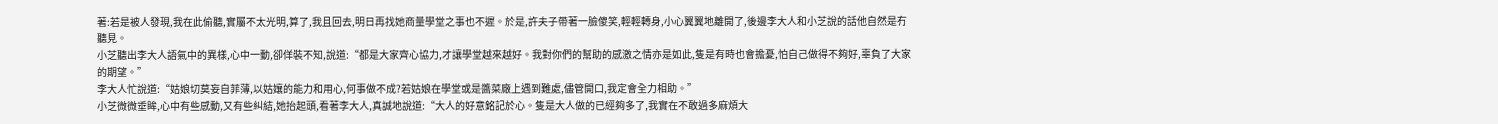著:若是被人發現,我在此偷聽,實屬不太光明,算了,我且回去,明日再找她商量學堂之事也不遲。於是,許夫子帶著一臉傻笑,輕輕轉身,小心翼翼地離開了,後邊李大人和小芝說的話他自然是冇聽見。
小芝聽出李大人語氣中的異樣,心中一動,卻佯裝不知,說道:“都是大家齊心協力,才讓學堂越來越好。我對你們的幫助的感激之情亦是如此,隻是有時也會擔憂,怕自己做得不夠好,辜負了大家的期望。”
李大人忙說道:“姑娘切莫妄自菲薄,以姑孃的能力和用心,何事做不成?若姑娘在學堂或是醬菜廠上遇到難處,儘管開口,我定會全力相助。”
小芝微微垂眸,心中有些感動,又有些糾結,她抬起頭,看著李大人,真誠地說道:“大人的好意銘記於心。隻是大人做的已經夠多了,我實在不敢過多麻煩大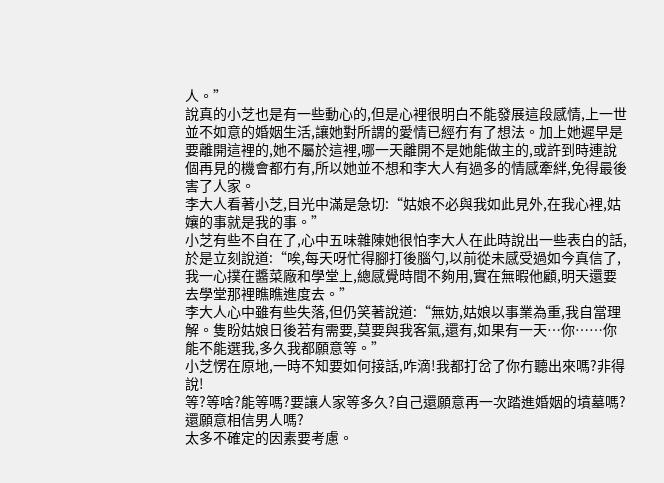人。”
說真的小芝也是有一些動心的,但是心裡很明白不能發展這段感情,上一世並不如意的婚姻生活,讓她對所謂的愛情已經冇有了想法。加上她遲早是要離開這裡的,她不屬於這裡,哪一天離開不是她能做主的,或許到時連說個再見的機會都冇有,所以她並不想和李大人有過多的情感牽絆,免得最後害了人家。
李大人看著小芝,目光中滿是急切:“姑娘不必與我如此見外,在我心裡,姑孃的事就是我的事。”
小芝有些不自在了,心中五味雜陳她很怕李大人在此時說出一些表白的話,於是立刻說道:“唉,每天呀忙得腳打後腦勺,以前從未感受過如今真信了,我一心撲在醬菜廠和學堂上,總感覺時間不夠用,實在無暇他顧,明天還要去學堂那裡瞧瞧進度去。”
李大人心中雖有些失落,但仍笑著說道:“無妨,姑娘以事業為重,我自當理解。隻盼姑娘日後若有需要,莫要與我客氣,還有,如果有一天…你……你能不能選我,多久我都願意等。”
小芝愣在原地,一時不知要如何接話,咋滴!我都打岔了你冇聽出來嗎?非得說!
等?等啥?能等嗎?要讓人家等多久?自己還願意再一次踏進婚姻的墳墓嗎?還願意相信男人嗎?
太多不確定的因素要考慮。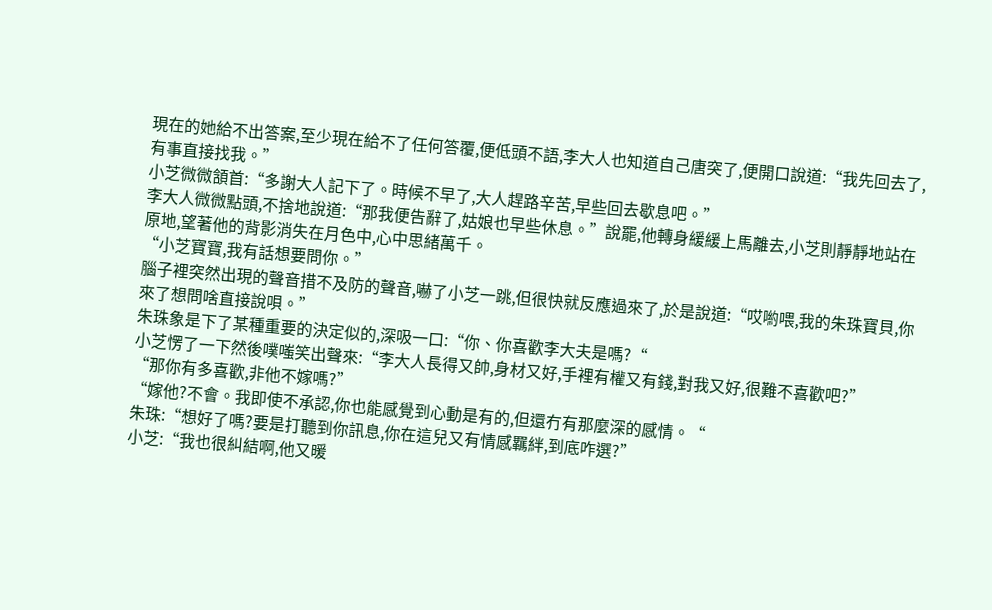現在的她給不出答案,至少現在給不了任何答覆,便低頭不語,李大人也知道自己唐突了,便開口說道:“我先回去了,有事直接找我。”
小芝微微頷首:“多謝大人記下了。時候不早了,大人趕路辛苦,早些回去歇息吧。”
李大人微微點頭,不捨地說道:“那我便告辭了,姑娘也早些休息。”說罷,他轉身緩緩上馬離去,小芝則靜靜地站在原地,望著他的背影消失在月色中,心中思緒萬千。
“小芝寶寶,我有話想要問你。”
腦子裡突然出現的聲音措不及防的聲音,嚇了小芝一跳,但很快就反應過來了,於是說道:“哎喲喂,我的朱珠寶貝,你來了想問啥直接說唄。”
朱珠象是下了某種重要的決定似的,深吸一口:“你、你喜歡李大夫是嗎?“
小芝愣了一下然後噗嗤笑出聲來:“李大人長得又帥,身材又好,手裡有權又有錢,對我又好,很難不喜歡吧?”
“那你有多喜歡,非他不嫁嗎?”
“嫁他?不會。我即使不承認,你也能感覺到心動是有的,但還冇有那麼深的感情。“
朱珠:“想好了嗎?要是打聽到你訊息,你在這兒又有情感羈絆,到底咋選?”
小芝:“我也很糾結啊,他又暖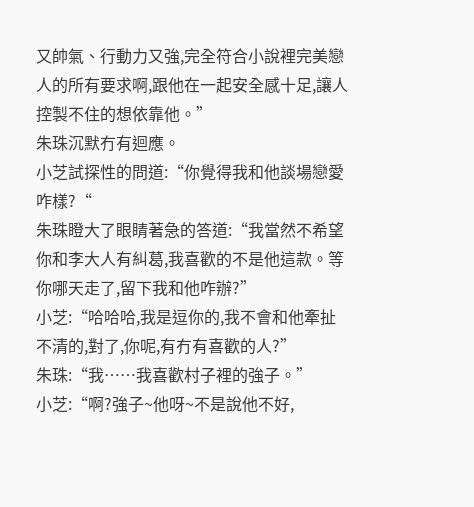又帥氣、行動力又強,完全符合小說裡完美戀人的所有要求啊,跟他在一起安全感十足,讓人控製不住的想依靠他。”
朱珠沉默冇有迴應。
小芝試探性的問道:“你覺得我和他談場戀愛咋樣?“
朱珠瞪大了眼睛著急的答道:“我當然不希望你和李大人有糾葛,我喜歡的不是他這款。等你哪天走了,留下我和他咋辦?”
小芝:“哈哈哈,我是逗你的,我不會和他牽扯不清的,對了,你呢,有冇有喜歡的人?”
朱珠:“我……我喜歡村子裡的強子。”
小芝:“啊?強子~他呀~不是說他不好,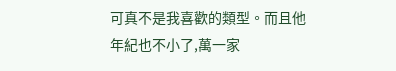可真不是我喜歡的類型。而且他年紀也不小了,萬一家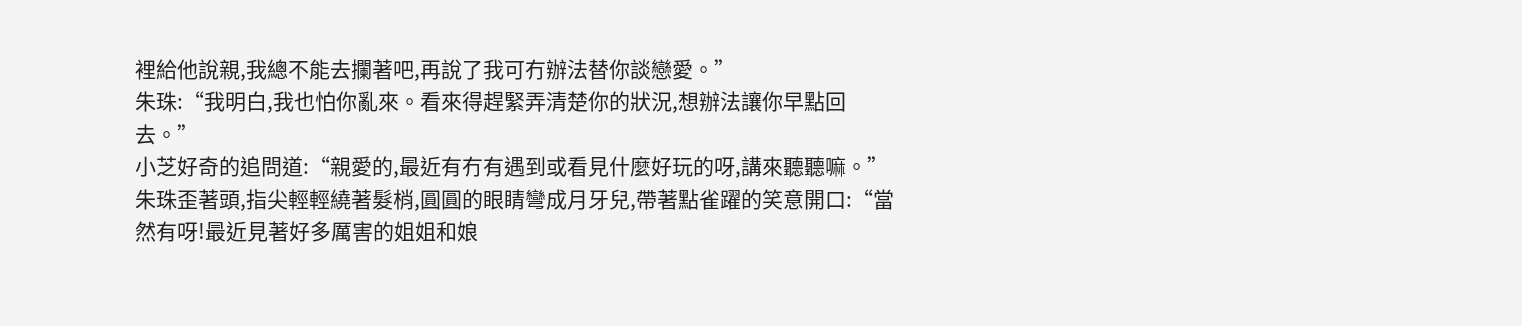裡給他說親,我總不能去攔著吧,再說了我可冇辦法替你談戀愛。”
朱珠:“我明白,我也怕你亂來。看來得趕緊弄清楚你的狀況,想辦法讓你早點回去。”
小芝好奇的追問道:“親愛的,最近有冇有遇到或看見什麼好玩的呀,講來聽聽嘛。”
朱珠歪著頭,指尖輕輕繞著髮梢,圓圓的眼睛彎成月牙兒,帶著點雀躍的笑意開口:“當然有呀!最近見著好多厲害的姐姐和娘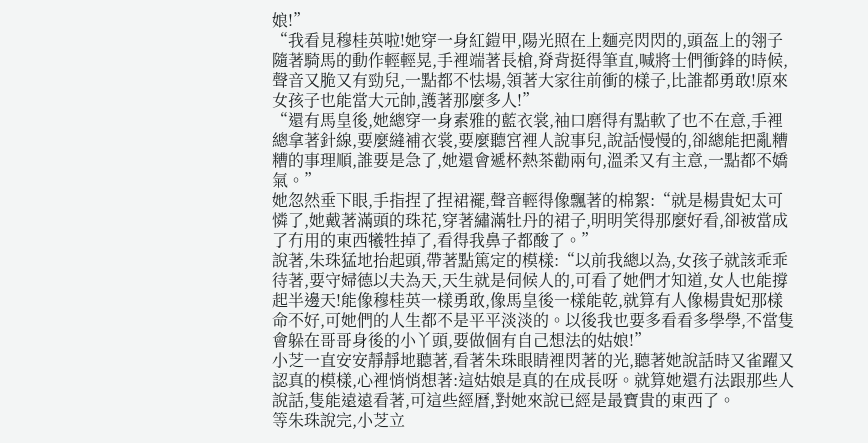娘!”
“我看見穆桂英啦!她穿一身紅鎧甲,陽光照在上麵亮閃閃的,頭盔上的翎子隨著騎馬的動作輕輕晃,手裡端著長槍,脊背挺得筆直,喊將士們衝鋒的時候,聲音又脆又有勁兒,一點都不怯場,領著大家往前衝的樣子,比誰都勇敢!原來女孩子也能當大元帥,護著那麼多人!”
“還有馬皇後,她總穿一身素雅的藍衣裳,袖口磨得有點軟了也不在意,手裡總拿著針線,要麼縫補衣裳,要麼聽宮裡人說事兒,說話慢慢的,卻總能把亂糟糟的事理順,誰要是急了,她還會遞杯熱茶勸兩句,溫柔又有主意,一點都不嬌氣。”
她忽然垂下眼,手指捏了捏裙襬,聲音輕得像飄著的棉絮:“就是楊貴妃太可憐了,她戴著滿頭的珠花,穿著繡滿牡丹的裙子,明明笑得那麼好看,卻被當成了冇用的東西犧牲掉了,看得我鼻子都酸了。”
說著,朱珠猛地抬起頭,帶著點篤定的模樣:“以前我總以為,女孩子就該乖乖待著,要守婦德以夫為天,天生就是伺候人的,可看了她們才知道,女人也能撐起半邊天!能像穆桂英一樣勇敢,像馬皇後一樣能乾,就算有人像楊貴妃那樣命不好,可她們的人生都不是平平淡淡的。以後我也要多看看多學學,不當隻會躲在哥哥身後的小丫頭,要做個有自己想法的姑娘!”
小芝一直安安靜靜地聽著,看著朱珠眼睛裡閃著的光,聽著她說話時又雀躍又認真的模樣,心裡悄悄想著:這姑娘是真的在成長呀。就算她還冇法跟那些人說話,隻能遠遠看著,可這些經曆,對她來說已經是最寶貴的東西了。
等朱珠說完,小芝立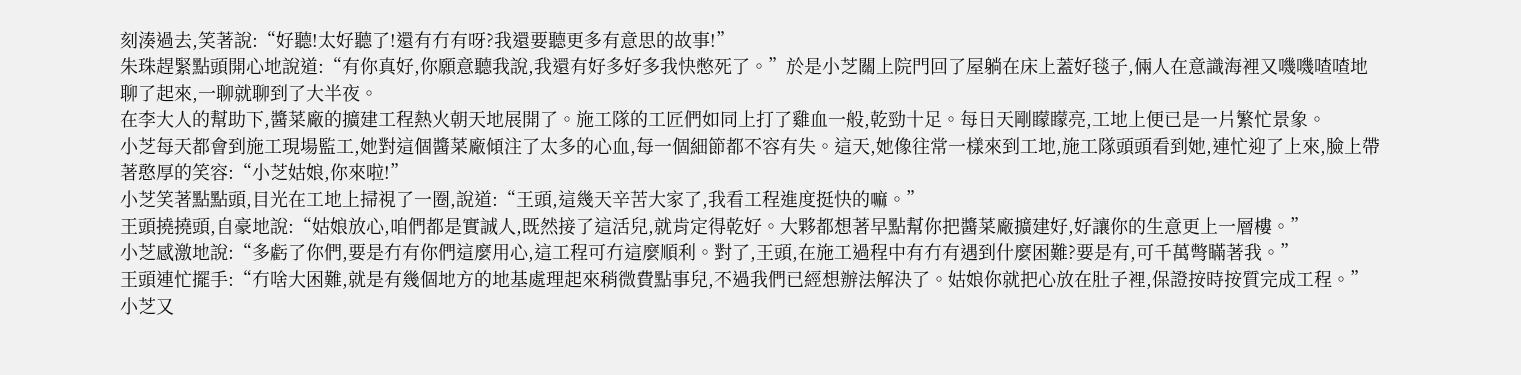刻湊過去,笑著說:“好聽!太好聽了!還有冇有呀?我還要聽更多有意思的故事!”
朱珠趕緊點頭開心地說道:“有你真好,你願意聽我說,我還有好多好多我快憋死了。”於是小芝關上院門回了屋躺在床上蓋好毯子,倆人在意識海裡又嘰嘰喳喳地聊了起來,一聊就聊到了大半夜。
在李大人的幫助下,醬菜廠的擴建工程熱火朝天地展開了。施工隊的工匠們如同上打了雞血一般,乾勁十足。每日天剛矇矇亮,工地上便已是一片繁忙景象。
小芝每天都會到施工現場監工,她對這個醬菜廠傾注了太多的心血,每一個細節都不容有失。這天,她像往常一樣來到工地,施工隊頭頭看到她,連忙迎了上來,臉上帶著憨厚的笑容:“小芝姑娘,你來啦!”
小芝笑著點點頭,目光在工地上掃視了一圈,說道:“王頭,這幾天辛苦大家了,我看工程進度挺快的嘛。”
王頭撓撓頭,自豪地說:“姑娘放心,咱們都是實誠人,既然接了這活兒,就肯定得乾好。大夥都想著早點幫你把醬菜廠擴建好,好讓你的生意更上一層樓。”
小芝感激地說:“多虧了你們,要是冇有你們這麼用心,這工程可冇這麼順利。對了,王頭,在施工過程中有冇有遇到什麼困難?要是有,可千萬彆瞞著我。”
王頭連忙擺手:“冇啥大困難,就是有幾個地方的地基處理起來稍微費點事兒,不過我們已經想辦法解決了。姑娘你就把心放在肚子裡,保證按時按質完成工程。”
小芝又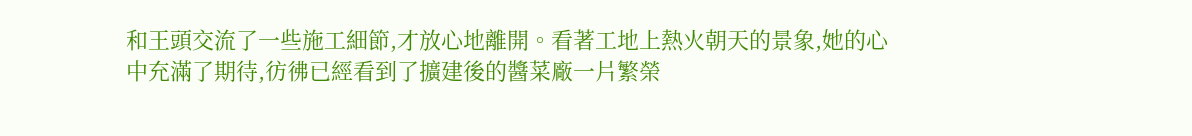和王頭交流了一些施工細節,才放心地離開。看著工地上熱火朝天的景象,她的心中充滿了期待,彷彿已經看到了擴建後的醬菜廠一片繁榮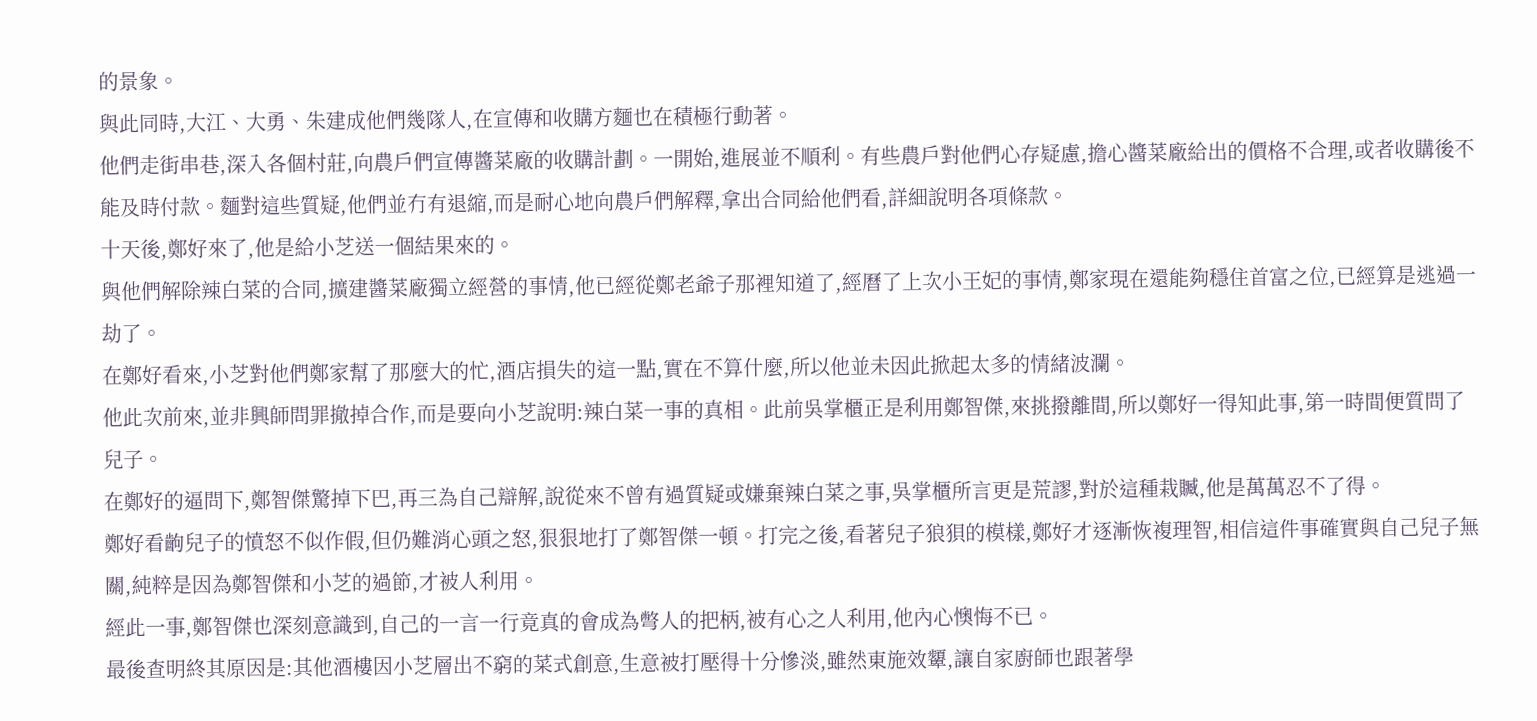的景象。
與此同時,大江、大勇、朱建成他們幾隊人,在宣傳和收購方麵也在積極行動著。
他們走街串巷,深入各個村莊,向農戶們宣傳醬菜廠的收購計劃。一開始,進展並不順利。有些農戶對他們心存疑慮,擔心醬菜廠給出的價格不合理,或者收購後不能及時付款。麵對這些質疑,他們並冇有退縮,而是耐心地向農戶們解釋,拿出合同給他們看,詳細說明各項條款。
十天後,鄭好來了,他是給小芝送一個結果來的。
與他們解除辣白菜的合同,擴建醬菜廠獨立經營的事情,他已經從鄭老爺子那裡知道了,經曆了上次小王妃的事情,鄭家現在還能夠穩住首富之位,已經算是逃過一劫了。
在鄭好看來,小芝對他們鄭家幫了那麼大的忙,酒店損失的這一點,實在不算什麼,所以他並未因此掀起太多的情緒波瀾。
他此次前來,並非興師問罪撤掉合作,而是要向小芝說明:辣白菜一事的真相。此前吳掌櫃正是利用鄭智傑,來挑撥離間,所以鄭好一得知此事,第一時間便質問了兒子。
在鄭好的逼問下,鄭智傑驚掉下巴,再三為自己辯解,說從來不曾有過質疑或嫌棄辣白菜之事,吳掌櫃所言更是荒謬,對於這種栽贓,他是萬萬忍不了得。
鄭好看齣兒子的憤怒不似作假,但仍難消心頭之怒,狠狠地打了鄭智傑一頓。打完之後,看著兒子狼狽的模樣,鄭好才逐漸恢複理智,相信這件事確實與自己兒子無關,純粹是因為鄭智傑和小芝的過節,才被人利用。
經此一事,鄭智傑也深刻意識到,自己的一言一行竟真的會成為彆人的把柄,被有心之人利用,他內心懊悔不已。
最後查明終其原因是:其他酒樓因小芝層出不窮的菜式創意,生意被打壓得十分慘淡,雖然東施效顰,讓自家廚師也跟著學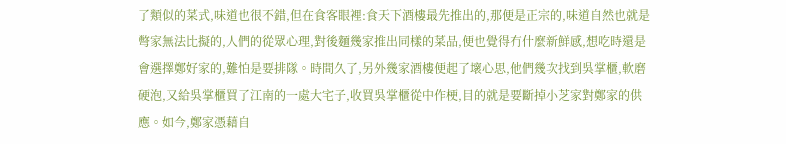了類似的菜式,味道也很不錯,但在食客眼裡:食天下酒樓最先推出的,那便是正宗的,味道自然也就是彆家無法比擬的,人們的從眾心理,對後麵幾家推出同樣的菜品,便也覺得冇什麼新鮮感,想吃時還是會選擇鄭好家的,難怕是要排隊。時間久了,另外幾家酒樓便起了壞心思,他們幾次找到吳掌櫃,軟磨硬泡,又給吳掌櫃買了江南的一處大宅子,收買吳掌櫃從中作梗,目的就是要斷掉小芝家對鄭家的供應。如今,鄭家憑藉自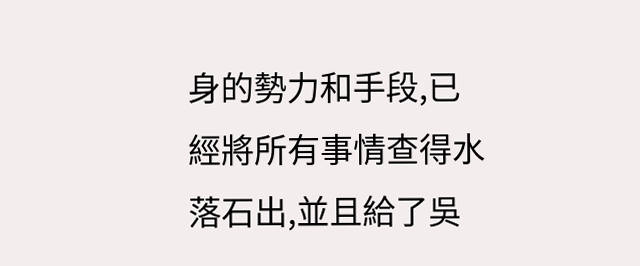身的勢力和手段,已經將所有事情查得水落石出,並且給了吳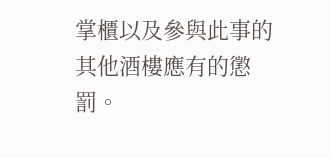掌櫃以及參與此事的其他酒樓應有的懲罰。